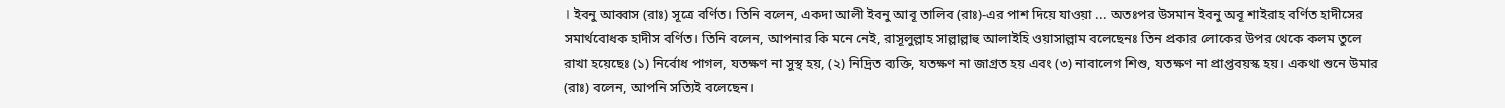। ইবনু আব্বাস (রাঃ) সূত্রে বর্ণিত। তিনি বলেন, একদা আলী ইবনু আবূ তালিব (রাঃ)-এর পাশ দিয়ে যাওয়া ... অতঃপর উসমান ইবনু অবূ শাইরাহ বর্ণিত হাদীসের সমার্থবোধক হাদীস বর্ণিত। তিনি বলেন, আপনার কি মনে নেই, রাসূলুল্লাহ সাল্লাল্লাহু আলাইহি ওয়াসাল্লাম বলেছেনঃ তিন প্রকার লোকের উপর থেকে কলম তুলে রাখা হয়েছেঃ (১) নির্বোধ পাগল, যতক্ষণ না সুস্থ হয়, (২) নিদ্রিত ব্যক্তি, যতক্ষণ না জাগ্রত হয় এবং (৩) নাবালেগ শিশু, যতক্ষণ না প্রাপ্তবয়স্ক হয়। একথা শুনে উমার (রাঃ) বলেন, আপনি সত্যিই বলেছেন।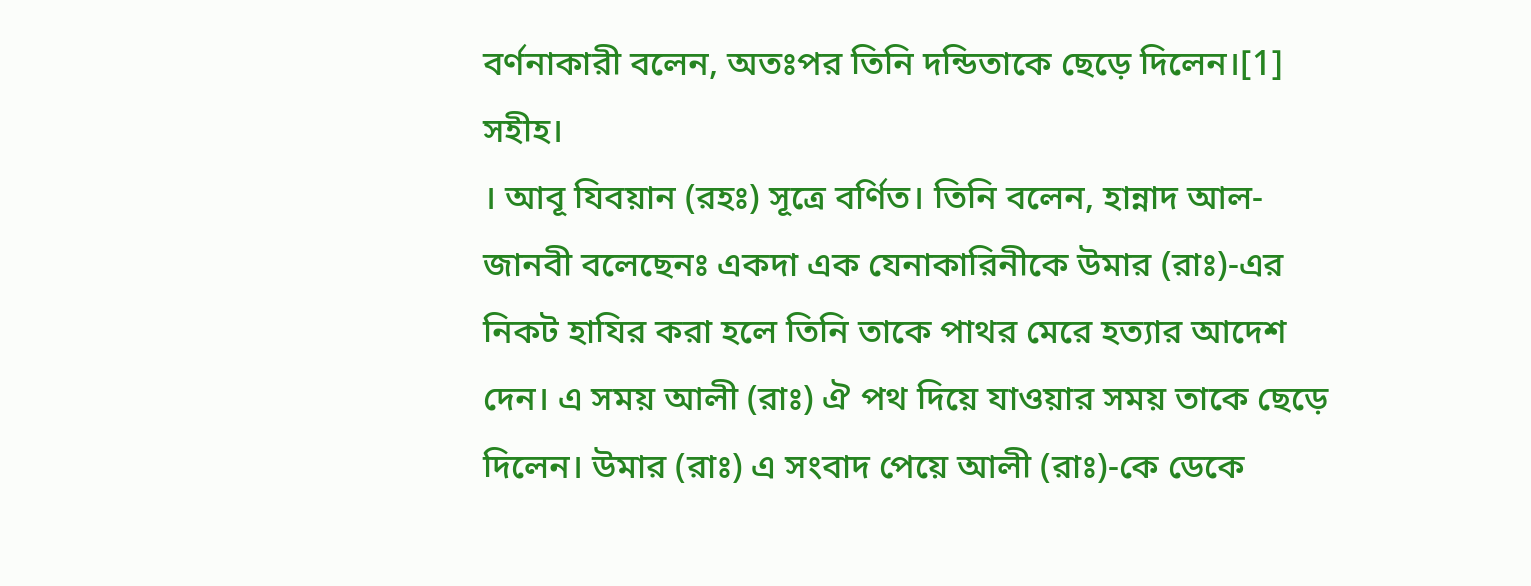বর্ণনাকারী বলেন, অতঃপর তিনি দন্ডিতাকে ছেড়ে দিলেন।[1] সহীহ।
। আবূ যিবয়ান (রহঃ) সূত্রে বর্ণিত। তিনি বলেন, হান্নাদ আল-জানবী বলেছেনঃ একদা এক যেনাকারিনীকে উমার (রাঃ)-এর নিকট হাযির করা হলে তিনি তাকে পাথর মেরে হত্যার আদেশ দেন। এ সময় আলী (রাঃ) ঐ পথ দিয়ে যাওয়ার সময় তাকে ছেড়ে দিলেন। উমার (রাঃ) এ সংবাদ পেয়ে আলী (রাঃ)-কে ডেকে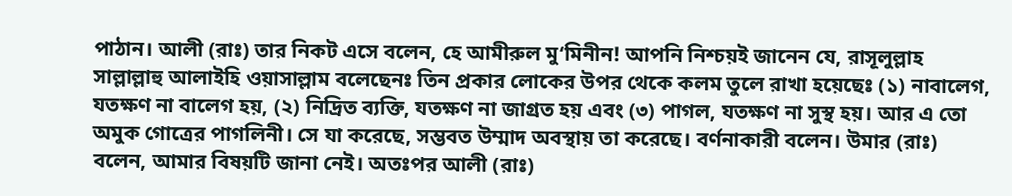পাঠান। আলী (রাঃ) তার নিকট এসে বলেন, হে আমীরুল মু‘মিনীন! আপনি নিশ্চয়ই জানেন যে, রাসূলুল্লাহ সাল্লাল্লাহু আলাইহি ওয়াসাল্লাম বলেছেনঃ তিন প্রকার লোকের উপর থেকে কলম তুলে রাখা হয়েছেঃ (১) নাবালেগ, যতক্ষণ না বালেগ হয়, (২) নিদ্রিত ব্যক্তি, যতক্ষণ না জাগ্রত হয় এবং (৩) পাগল, যতক্ষণ না সুস্থ হয়। আর এ তো অমুক গোত্রের পাগলিনী। সে যা করেছে, সম্ভবত উম্মাদ অবস্থায় তা করেছে। বর্ণনাকারী বলেন। উমার (রাঃ) বলেন, আমার বিষয়টি জানা নেই। অতঃপর আলী (রাঃ)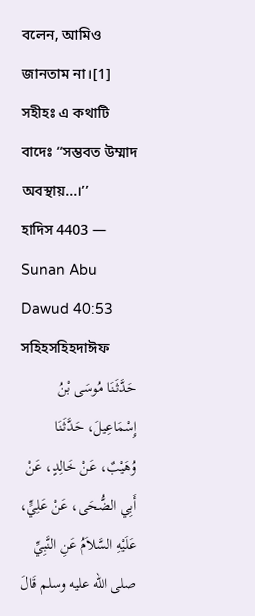বলেন, আমিও জানতাম না।[1] সহীহঃ এ কথাটি বাদেঃ ‘‘সম্ভবত উম্মাদ অবস্থায়...।’’
হাদিস 4403 — Sunan Abu Dawud 40:53
সহিহসহিহদাঈফ
حَدَّثَنَا مُوسَى بْنُ إِسْمَاعِيلَ، حَدَّثَنَا وُهَيْبٌ، عَنْ خَالِدٍ، عَنْ أَبِي الضُّحَى، عَنْ عَلِيٍّ، عَلَيْهِ السَّلاَمُ عَنِ النَّبِيِّ صلى الله عليه وسلم قَالَ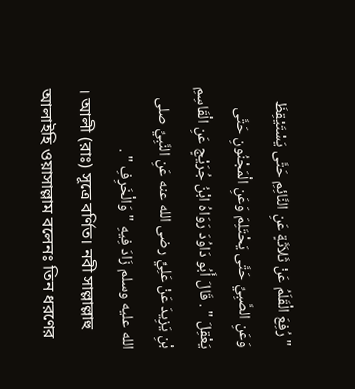" رُفِعَ الْقَلَمُ عَنْ ثَلاَثَةٍ عَنِ النَّائِمِ حَتَّى يَسْتَيْقِظَ وَعَنِ الصَّبِيِّ حَتَّى يَحْتَلِمَ وَعَنِ الْمَجْنُونِ حَتَّى يَعْقِلَ " . قَالَ أَبُو دَاوُدَ رَوَاهُ ابْنُ جُرَيْجٍ عَنِ الْقَاسِمِ بْنِ يَزِيدَ عَنْ عَلِيٍّ رضى الله عنه عَنِ النَّبِيِّ صلى الله عليه وسلم زَادَ فِيهِ " وَالْخَرِفِ " .
। আলী (রাঃ) সূত্রে বর্ণিত। নবী সাল্লাল্লাহু আলাইহি ওয়াসাল্লাম বলেনঃ তিন ধরণের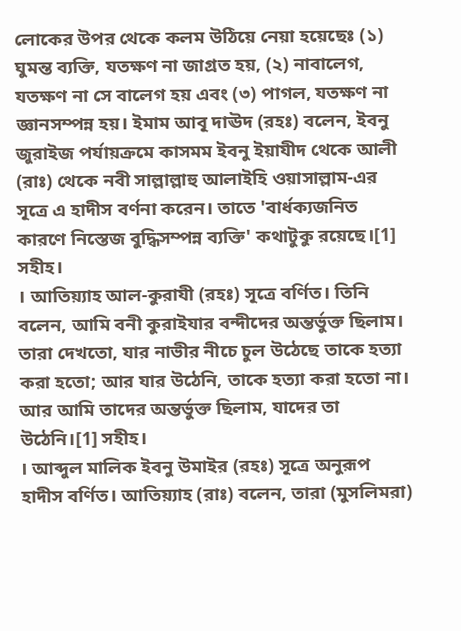লোকের উপর থেকে কলম উঠিয়ে নেয়া হয়েছেঃ (১) ঘুমন্ত ব্যক্তি, যতক্ষণ না জাগ্রত হয়, (২) নাবালেগ, যতক্ষণ না সে বালেগ হয় এবং (৩) পাগল, যতক্ষণ না জ্ঞানসম্পন্ন হয়। ইমাম আবূ দাঊদ (রহঃ) বলেন, ইবনু জুরাইজ পর্যায়ক্রমে কাসমম ইবনু ইয়াযীদ থেকে আলী (রাঃ) থেকে নবী সাল্লাল্লাহু আলাইহি ওয়াসাল্লাম-এর সূত্রে এ হাদীস বর্ণনা করেন। তাতে 'বার্ধক্যজনিত কারণে নিস্তেজ বুদ্ধিসম্পন্ন ব্যক্তি' কথাটুকু রয়েছে।[1] সহীহ।
। আতিয়্যাহ আল-কুরাযী (রহঃ) সূত্রে বর্ণিত। তিনি বলেন, আমি বনী কুরাইযার বন্দীদের অন্তর্ভুক্ত ছিলাম। তারা দেখতো, যার নাভীর নীচে চুল উঠেছে তাকে হত্যা করা হতো; আর যার উঠেনি, তাকে হত্যা করা হতো না। আর আমি তাদের অন্তর্ভুক্ত ছিলাম, যাদের তা উঠেনি।[1] সহীহ।
। আব্দুল মালিক ইবনু উমাইর (রহঃ) সূত্রে অনুরূপ হাদীস বর্ণিত। আতিয়্যাহ (রাঃ) বলেন, তারা (মুসলিমরা)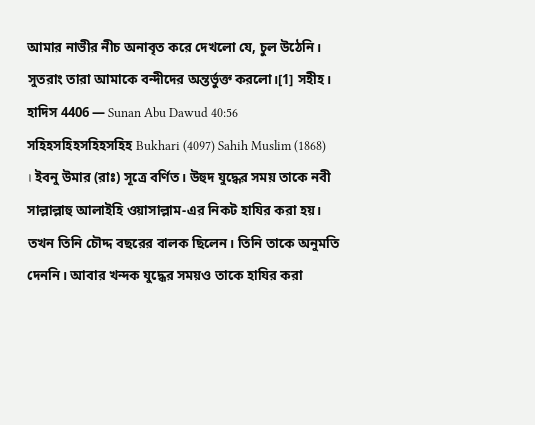আমার নাভীর নীচ অনাবৃত করে দেখলো যে, চুল উঠেনি। সুতরাং তারা আমাকে বন্দীদের অন্তর্ভুক্ত করলো।[1] সহীহ।
হাদিস 4406 — Sunan Abu Dawud 40:56
সহিহসহিহসহিহসহিহ Bukhari (4097) Sahih Muslim (1868)
। ইবনু উমার (রাঃ) সূত্রে বর্ণিত। উহুদ যুদ্ধের সময় তাকে নবী সাল্লাল্লাহু আলাইহি ওয়াসাল্লাম-এর নিকট হাযির করা হয়। তখন তিনি চৌদ্দ বছরের বালক ছিলেন। তিনি তাকে অনুমতি দেননি। আবার খন্দক যুদ্ধের সময়ও তাকে হাযির করা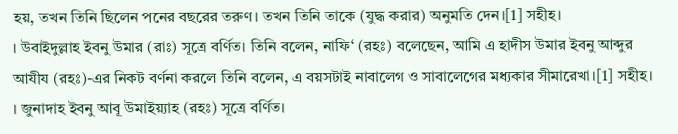হয়, তখন তিনি ছিলেন পনের বছরের তরুণ। তখন তিনি তাকে (যুদ্ধ করার) অনুমতি দেন।[1] সহীহ।
। উবাইদুল্লাহ ইবনু উমার (রাঃ) সূত্রে বর্ণিত। তিনি বলেন, নাফি‘ (রহঃ) বলেছেন, আমি এ হাদীস উমার ইবনু আব্দুর আযীয (রহঃ)-এর নিকট বর্ণনা করলে তিনি বলেন, এ বয়সটাই নাবালেগ ও সাবালেগের মধ্যকার সীমারেখা।[1] সহীহ।
। জুনাদাহ ইবনু আবূ উমাইয়্যাহ (রহঃ) সূত্রে বর্ণিত।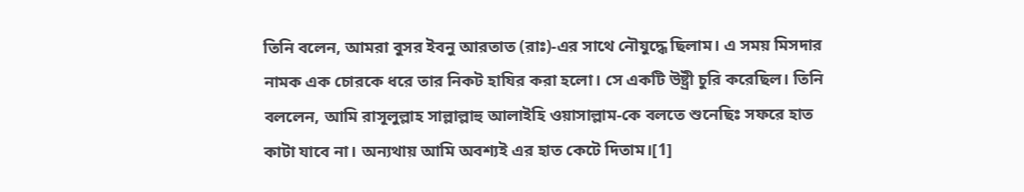তিনি বলেন, আমরা বুসর ইবনু আরতাত (রাঃ)-এর সাথে নৌযুদ্ধে ছিলাম। এ সময় মিসদার নামক এক চোরকে ধরে তার নিকট হাযির করা হলো। সে একটি উষ্ট্রী চুরি করেছিল। তিনি বললেন, আমি রাসূলুল্লাহ সাল্লাল্লাহু আলাইহি ওয়াসাল্লাম-কে বলতে শুনেছিঃ সফরে হাত কাটা যাবে না। অন্যথায় আমি অবশ্যই এর হাত কেটে দিতাম।[1]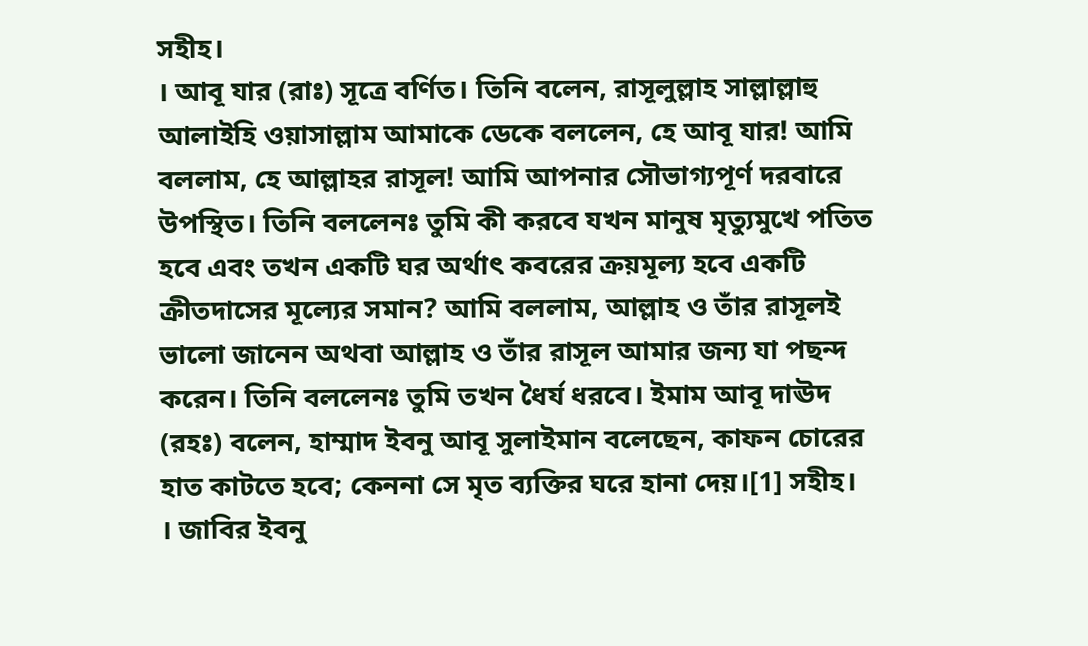সহীহ।
। আবূ যার (রাঃ) সূত্রে বর্ণিত। তিনি বলেন, রাসূলুল্লাহ সাল্লাল্লাহু আলাইহি ওয়াসাল্লাম আমাকে ডেকে বললেন, হে আবূ যার! আমি বললাম, হে আল্লাহর রাসূল! আমি আপনার সৌভাগ্যপূর্ণ দরবারে উপস্থিত। তিনি বললেনঃ তুমি কী করবে যখন মানুষ মৃত্যুমুখে পতিত হবে এবং তখন একটি ঘর অর্থাৎ কবরের ক্রয়মূল্য হবে একটি ক্রীতদাসের মূল্যের সমান? আমি বললাম, আল্লাহ ও তাঁর রাসূলই ভালো জানেন অথবা আল্লাহ ও তাঁর রাসূল আমার জন্য যা পছন্দ করেন। তিনি বললেনঃ তুমি তখন ধৈর্য ধরবে। ইমাম আবূ দাঊদ (রহঃ) বলেন, হাম্মাদ ইবনু আবূ সুলাইমান বলেছেন, কাফন চোরের হাত কাটতে হবে; কেননা সে মৃত ব্যক্তির ঘরে হানা দেয়।[1] সহীহ।
। জাবির ইবনু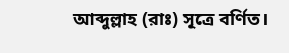আব্দুল্লাহ (রাঃ) সূত্রে বর্ণিত।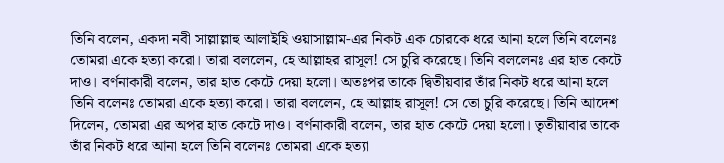তিনি বলেন, একদা নবী সাল্লাল্লাহু আলাইহি ওয়াসাল্লাম-এর নিকট এক চোরকে ধরে আনা হলে তিনি বলেনঃ তোমরা একে হত্যা করো। তারা বললেন, হে আল্লাহর রাসূল! সে চুরি করেছে। তিনি বললেনঃ এর হাত কেটে দাও। বর্ণনাকারী বলেন, তার হাত কেটে দেয়া হলো। অতঃপর তাকে দ্বিতীয়বার তাঁর নিকট ধরে আনা হলে তিনি বলেনঃ তোমরা একে হত্যা করো। তারা বললেন, হে আল্লাহ রাসূল! সে তো চুরি করেছে। তিনি আদেশ দিলেন, তোমরা এর অপর হাত কেটে দাও। বর্ণনাকারী বলেন, তার হাত কেটে দেয়া হলো। তৃতীয়াবার তাকে তাঁর নিকট ধরে আনা হলে তিনি বলেনঃ তোমরা একে হত্যা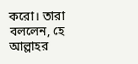করো। তারা বললেন, হে আল্লাহর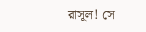রাসূল! সে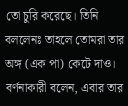তো চুরি করেছে। তিনি বললেনঃ তাহলে তোমরা তার অঙ্গ (এক পা) কেটে দাও। বর্ণনাকারী বলেন, এবার তার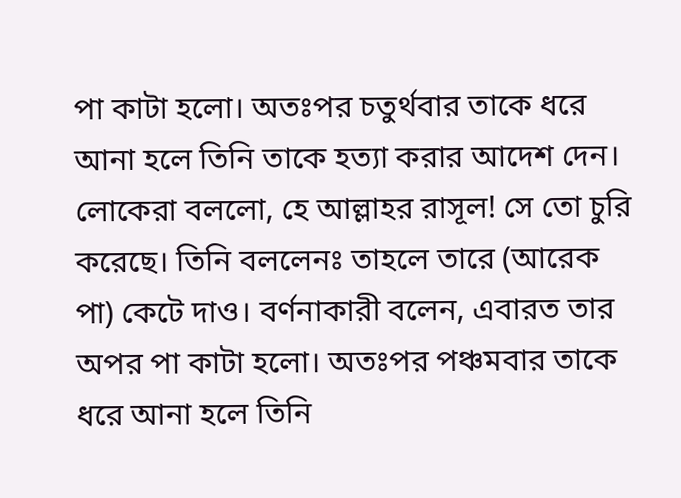পা কাটা হলো। অতঃপর চতুর্থবার তাকে ধরে আনা হলে তিনি তাকে হত্যা করার আদেশ দেন। লোকেরা বললো, হে আল্লাহর রাসূল! সে তো চুরি করেছে। তিনি বললেনঃ তাহলে তারে (আরেক পা) কেটে দাও। বর্ণনাকারী বলেন, এবারত তার অপর পা কাটা হলো। অতঃপর পঞ্চমবার তাকে ধরে আনা হলে তিনি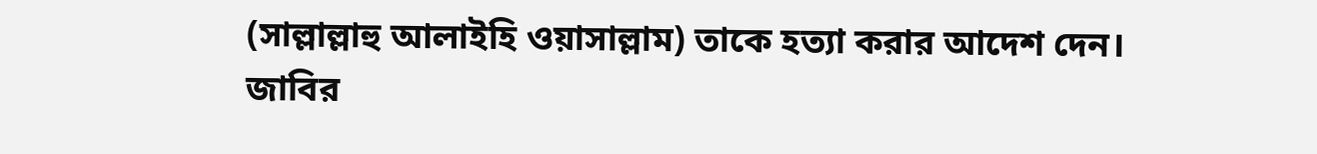(সাল্লাল্লাহু আলাইহি ওয়াসাল্লাম) তাকে হত্যা করার আদেশ দেন। জাবির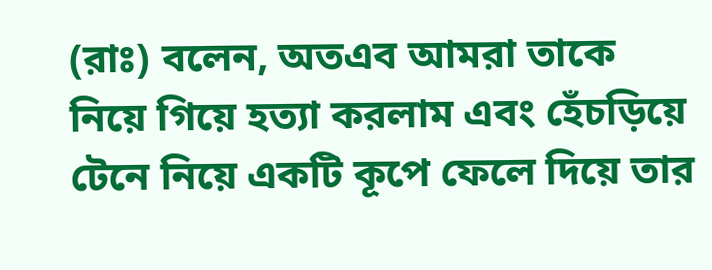(রাঃ) বলেন, অতএব আমরা তাকে নিয়ে গিয়ে হত্যা করলাম এবং হেঁচড়িয়ে টেনে নিয়ে একটি কূপে ফেলে দিয়ে তার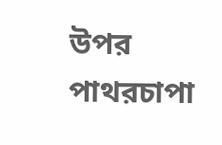উপর পাথরচাপা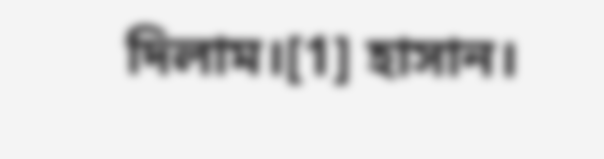দিলাম।[1] হাসান।